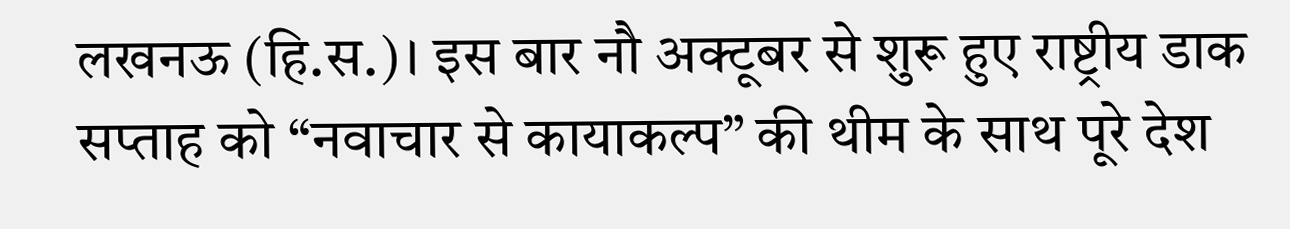लखनऊ (हि.स.)। इस बार नौ अक्टूबर से शुरू हुए राष्ट्रीय डाक सप्ताह को “नवाचार से कायाकल्प” की थीम के साथ पूरे देश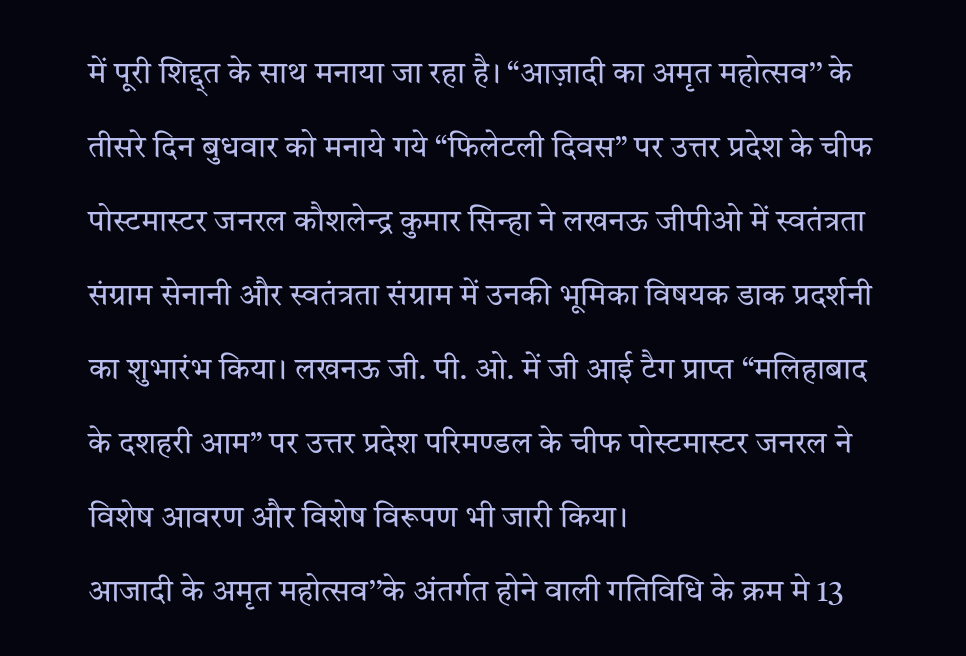में पूरी शिद्द्त के साथ मनाया जा रहा है। “आज़ादी का अमृत महोत्सव’’ के तीसरे दिन बुधवार को मनाये गये “फिलेटली दिवस” पर उत्तर प्रदेश के चीफ पोस्टमास्टर जनरल कौशलेन्द्र कुमार सिन्हा ने लखनऊ जीपीओ में स्वतंत्रता संग्राम सेनानी और स्वतंत्रता संग्राम में उनकी भूमिका विषयक डाक प्रदर्शनी का शुभारंभ किया। लखनऊ जी. पी. ओ. में जी आई टैग प्राप्त “मलिहाबाद के दशहरी आम” पर उत्तर प्रदेश परिमण्डल के चीफ पोस्टमास्टर जनरल ने विशेष आवरण और विशेष विरूपण भी जारी किया।
आजादी के अमृत महोत्सव’’के अंतर्गत होने वाली गतिविधि के क्रम मे 13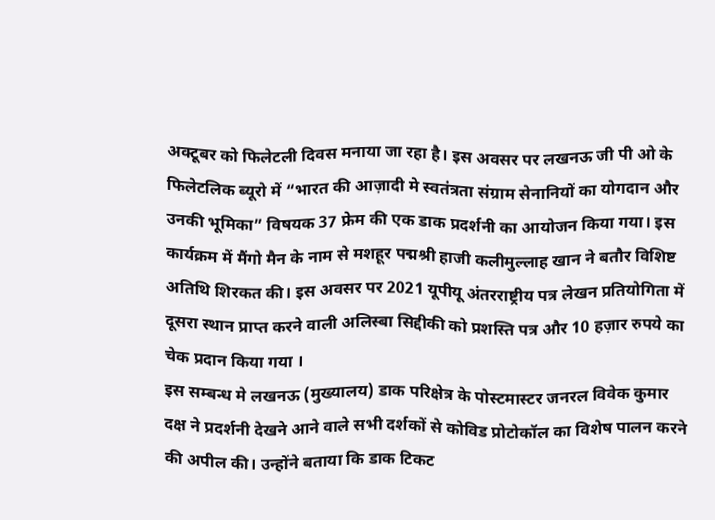अक्टूबर को फिलेटली दिवस मनाया जा रहा है। इस अवसर पर लखनऊ जी पी ओ के फिलेटलिक ब्यूरो में “भारत की आज़ादी मे स्वतंत्रता संग्राम सेनानियों का योगदान और उनकी भूमिका” विषयक 37 फ्रेम की एक डाक प्रदर्शनी का आयोजन किया गया। इस कार्यक्रम में मैंगो मैन के नाम से मशहूर पद्मश्री हाजी कलीमुल्लाह खान ने बतौर विशिष्ट अतिथि शिरकत की। इस अवसर पर 2021 यूपीयू अंतरराष्ट्रीय पत्र लेखन प्रतियोगिता में दूसरा स्थान प्राप्त करने वाली अलिस्बा सिद्दीकी को प्रशस्ति पत्र और 10 हज़ार रुपये का चेक प्रदान किया गया ।
इस सम्बन्ध मे लखनऊ (मुख्यालय) डाक परिक्षेत्र के पोस्टमास्टर जनरल विवेक कुमार दक्ष ने प्रदर्शनी देखने आने वाले सभी दर्शकों से कोविड प्रोटोकॉल का विशेष पालन करने की अपील की। उन्होंने बताया कि डाक टिकट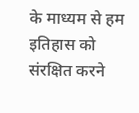के माध्यम से हम इतिहास को संरक्षित करने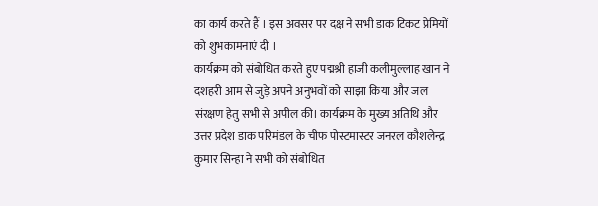का कार्य करते हैं । इस अवसर पर दक्ष ने सभी डाक टिकट प्रेमियों को शुभकामनाएं दी ।
कार्यक्रम को संबोधित करते हुए पद्मश्री हाजी कलीमुल्लाह खान ने दशहरी आम से जुड़े अपने अनुभवों को साझा किया और जल संरक्षण हेतु सभी से अपील की। कार्यक्रम के मुख्य अतिथि और उत्तर प्रदेश डाक परिमंडल के चीफ पोस्टमास्टर जनरल कौशलेन्द्र कुमार सिन्हा ने सभी को संबोधित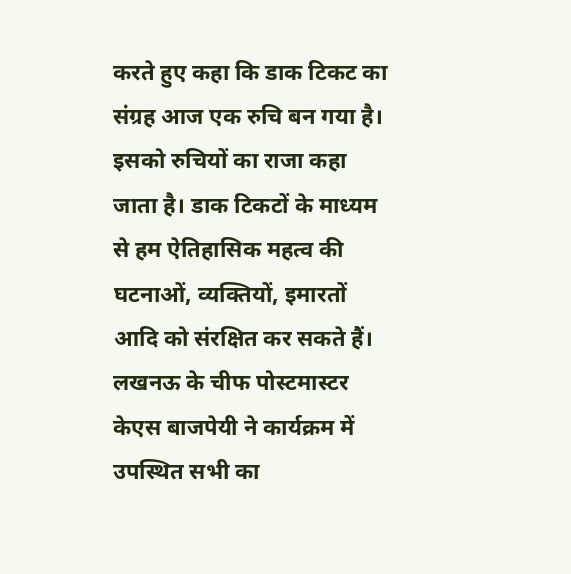करते हुए कहा कि डाक टिकट का संग्रह आज एक रुचि बन गया है। इसको रुचियों का राजा कहा जाता है। डाक टिकटों के माध्यम से हम ऐतिहासिक महत्व की घटनाओं, व्यक्तियों, इमारतों आदि को संरक्षित कर सकते हैं। लखनऊ के चीफ पोस्टमास्टर केएस बाजपेयी ने कार्यक्रम में उपस्थित सभी का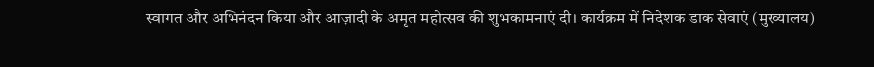स्वागत और अभिनंदन किया और आज़ादी के अमृत महोत्सव की शुभकामनाएं दी। कार्यक्रम में निदेशक डाक सेवाएं (मुख्यालय)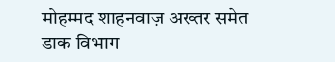मोहम्मद शाहनवाज़ अख्तर समेत डाक विभाग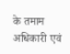के तमाम अधिकारी एवं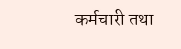कर्मचारी तथा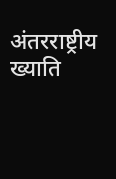अंतरराष्ट्रीय ख्याति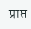प्राप्त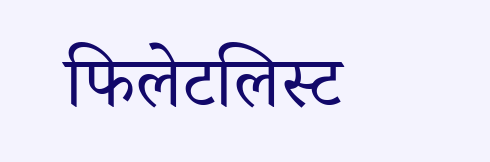फिलेटलिस्ट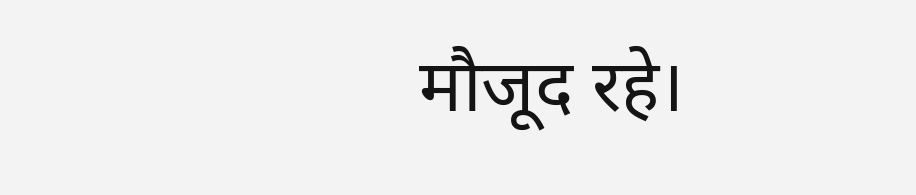मौजूद रहे।